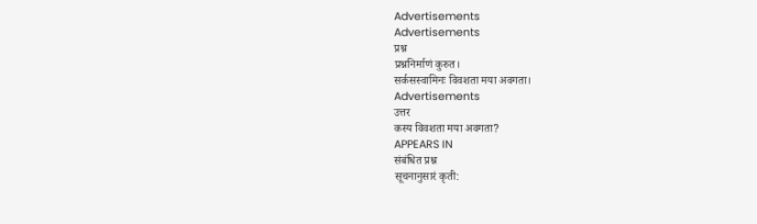Advertisements
Advertisements
प्रश्न
प्रश्ननिर्माणं कुरुत।
सर्कसस्वामिनः विवशता मया अवगता।
Advertisements
उत्तर
कस्य विवशता मया अवगता?
APPEARS IN
संबंधित प्रश्न
सूचनानुसारं कृती: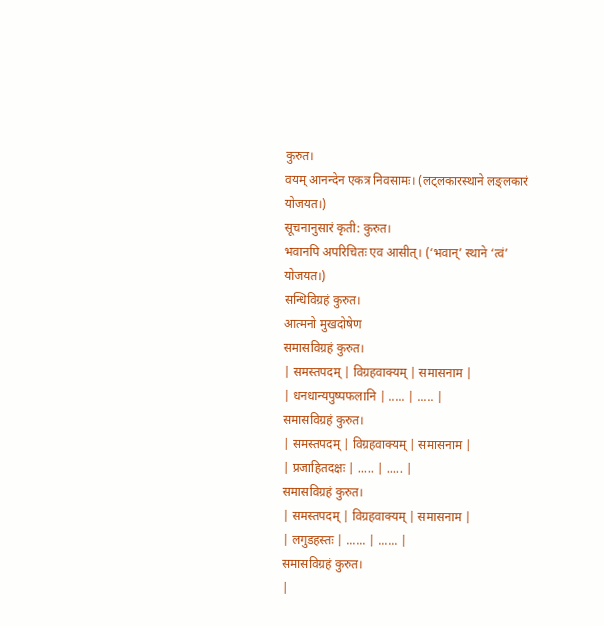कुरुत।
वयम् आनन्देन एकत्र निवसामः। (लट्लकारस्थाने लङ्लकारं योजयत।)
सूचनानुसारं कृती: कुरुत।
भवानपि अपरिचितः एव आसीत्। (‘भवान्’ स्थाने ‘त्वं’ योजयत।)
सन्धिविग्रहं कुरुत।
आत्मनो मुखदोषेण
समासविग्रहं कुरुत।
| समस्तपदम् | विग्रहवाक्यम् | समासनाम |
| धनधान्यपुष्पफलानि | ..... | ..... |
समासविग्रहं कुरुत।
| समस्तपदम् | विग्रहवाक्यम् | समासनाम |
| प्रजाहितदक्षः | ..... | ..... |
समासविग्रहं कुरुत।
| समस्तपदम् | विग्रहवाक्यम् | समासनाम |
| लगुडहस्तः | ...... | ...... |
समासविग्रहं कुरुत।
|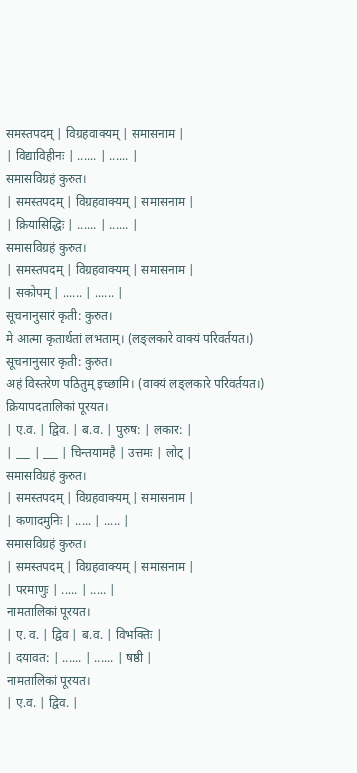समस्तपदम् | विग्रहवाक्यम् | समासनाम |
| विद्याविहीनः | ...... | ...... |
समासविग्रहं कुरुत।
| समस्तपदम् | विग्रहवाक्यम् | समासनाम |
| क्रियासिद्धिः | ...... | ...... |
समासविग्रहं कुरुत।
| समस्तपदम् | विग्रहवाक्यम् | समासनाम |
| सकोपम् | ...... | ...... |
सूचनानुसारं कृती: कुरुत।
मे आत्मा कृतार्थतां लभताम्। (लङ्लकारे वाक्यं परिवर्तयत।)
सूचनानुसार कृती: कुरुत।
अहं विस्तरेण पठितुम् इच्छामि। (वाक्यं लङ्लकारे परिवर्तयत।)
क्रियापदतालिकां पूरयत।
| ए.व. | द्विव. | ब.व. | पुरुष: | लकार: |
| ___ | ___ | चिन्तयामहै | उत्तमः | लोट् |
समासविग्रहं कुरुत।
| समस्तपदम् | विग्रहवाक्यम् | समासनाम |
| कणादमुनिः | ..... | ..... |
समासविग्रहं कुरुत।
| समस्तपदम् | विग्रहवाक्यम् | समासनाम |
| परमाणुः | ..... | ..... |
नामतालिकां पूरयत।
| ए. व. | द्विव | ब.व. | विभक्तिः |
| दयावत: | ...... | ...... | षष्ठी |
नामतालिकां पूरयत।
| ए.व. | द्विव. |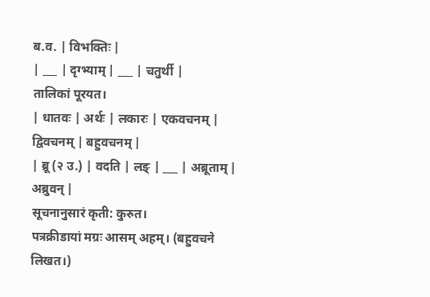ब.व. | विभक्तिः |
| ___ | दृग्भ्याम् | ___ | चतुर्थी |
तालिकां पूरयत।
| धातवः | अर्थः | लकारः | एकवचनम् | द्विवचनम् | बहुवचनम् |
| ब्रू (२ उ.) | वदति | लङ् | ___ | अब्रूताम् | अब्रुवन् |
सूचनानुसारं कृती: कुरुत।
पत्रक्रीडायां मग्रः आसम् अहम्। (बहुवचने लिखत।)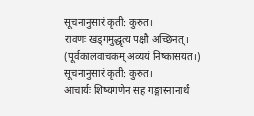सूचनानुसारं कृती: कुरुत।
रावणः खड्गमुद्धृत्य पक्षौ अच्छिनत्। (पूर्वकालवाचकम् अव्ययं निष्कासयत।)
सूचनानुसारं कृती: कुरुत।
आचार्यः शिष्यगणेन सह गङ्गास्नानार्थं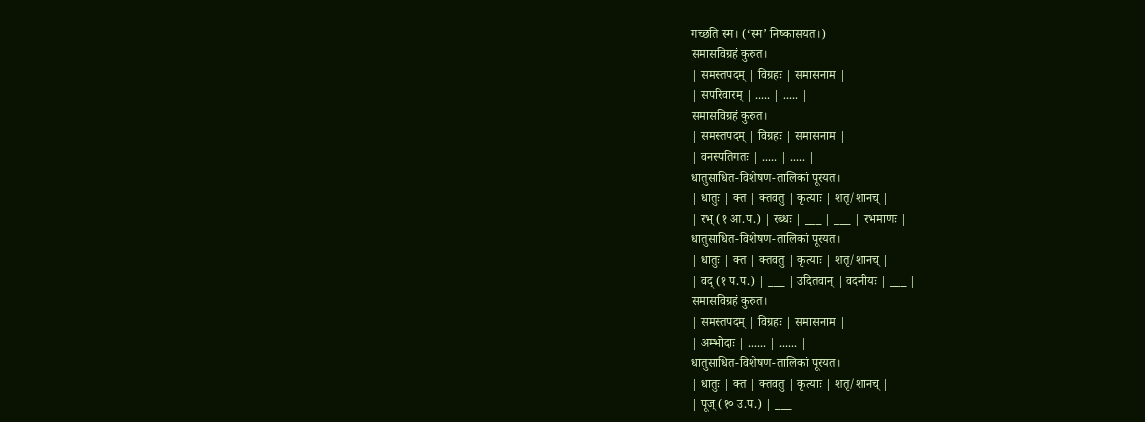गच्छति स्म। (‘स्म’ निष्कासयत।)
समासविग्रहं कुरुत।
| समस्तपदम् | विग्रहः | समासनाम |
| सपरिवारम् | ..... | ..... |
समासविग्रहं कुरुत।
| समस्तपदम् | विग्रहः | समासनाम |
| वनस्पतिगतः | ..... | ..... |
धातुसाधित-विशेषण-तालिकां पूरयत।
| धातुः | क्त | क्तवतु | कृत्याः | शतृ/शानच् |
| रभ् (१ आ.प.) | रब्धः | ___ | ___ | रभमाणः |
धातुसाधित-विशेषण-तालिकां पूरयत।
| धातुः | क्त | क्तवतु | कृत्याः | शतृ/शानच् |
| वद् (१ प.प.) | ___ | उदितवान् | वदनीयः | ___ |
समासविग्रहं कुरुत।
| समस्तपदम् | विग्रहः | समासनाम |
| अम्भोदाः | ...... | ...... |
धातुसाधित-विशेषण-तालिकां पूरयत।
| धातुः | क्त | क्तवतु | कृत्याः | शतृ/शानच् |
| पूज् (१० उ.प.) | ___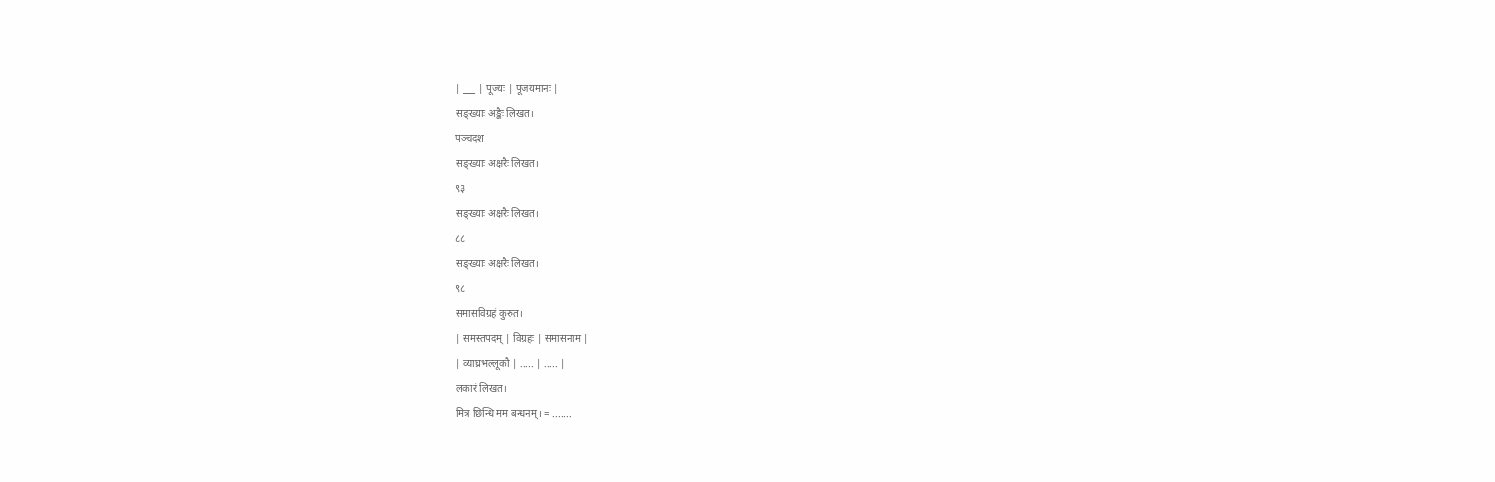| ___ | पूज्यः | पूजयमानः |
सङ्ख्याः अङ्कैः लिखत।
पञ्चदश
सङ्ख्याः अक्षरैः लिखत।
९३
सङ्ख्याः अक्षरैः लिखत।
८८
सङ्ख्याः अक्षरैः लिखत।
९८
समासविग्रहं कुरुत।
| समस्तपदम् | विग्रहः | समासनाम |
| व्याघ्रभल्लूकौ | ..... | ..... |
लकारं लिखत।
मित्र छिन्धि मम बन्धनम्। = .......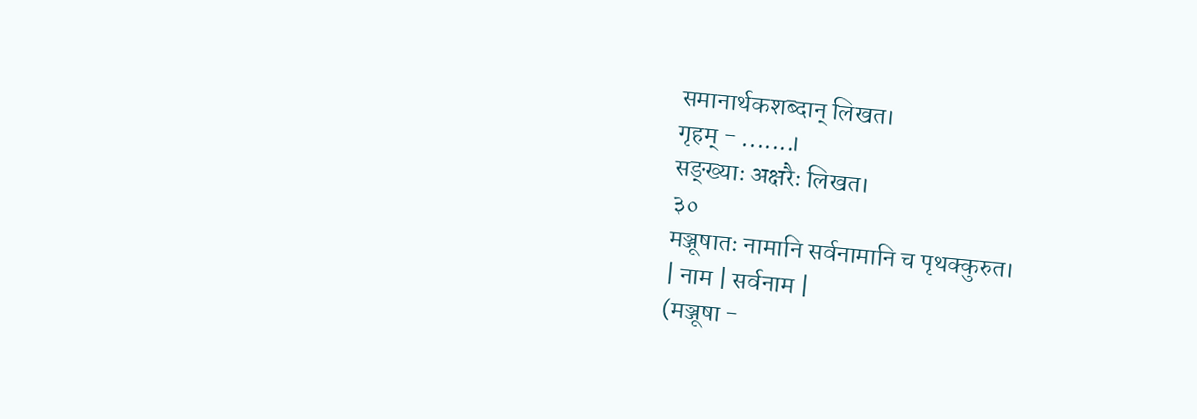समानार्थकशब्दान् लिखत।
गृहम् - .......।
सङ्ख्याः अक्षरैः लिखत।
३०
मञ्जूषातः नामानि सर्वनामानि च पृथक्कुरुत।
| नाम | सर्वनाम |
(मञ्जूषा -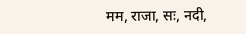मम, राजा, सः, नदी,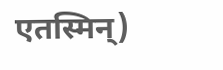एतस्मिन्)